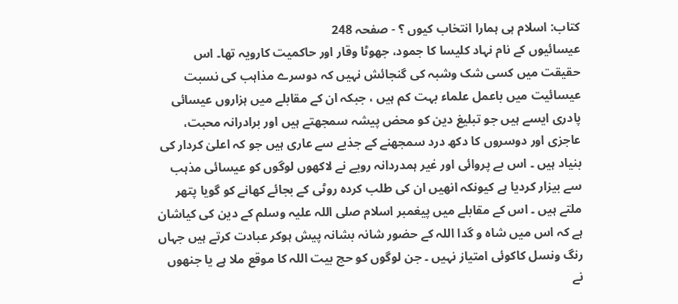کتاب: اسلام ہی ہمارا انتخاب کیوں ؟ - صفحہ 248
عیسائیوں کے نام نہاد کلیسا کا جمود، جھوٹا وقار اور حاکمیت کارویہ تھا۔ اس حقیقت میں کسی شک وشبہ کی گنجائش نہیں کہ دوسرے مذاہب کی نسبت عیسائیت میں باعمل علماء بہت کم ہیں ، جبکہ ان کے مقابلے میں ہزاروں عیسائی پادری ایسے ہیں جو تبلیغ دین کو محض پیشہ سمجھتے ہیں اور برادرانہ محبت، عاجزی اور دوسروں کا دکھ درد سمجھنے کے جذبے سے عاری ہیں جو کہ اعلیٰ کردار کی بنیاد ہیں ۔ اس بے پروائی اور غیر ہمدردانہ رویے نے لاکھوں لوگوں کو عیسائی مذہب سے بیزار کردیا ہے کیونکہ انھیں ان کی طلب کردہ روٹی کے بجائے کھانے کو گویا پتھر ملتے ہیں ۔ اس کے مقابلے میں پیغمبر اسلام صلی اللہ علیہ وسلم کے دین کی کیاشان ہے کہ اس میں شاہ و گدا اللہ کے حضور شانہ بشانہ پیش ہوکر عبادت کرتے ہیں جہاں رنگ ونسل کاکوئی امتیاز نہیں ۔ جن لوگوں کو حج بیت اللہ کا موقع ملا ہے یا جنھوں نے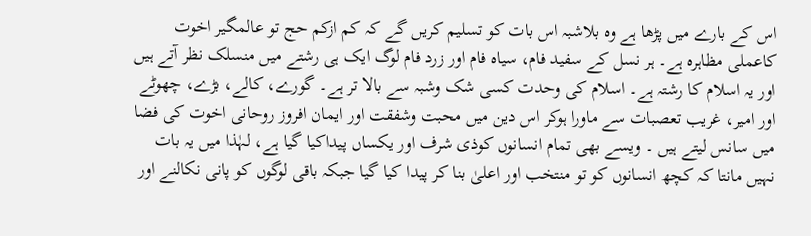اس کے بارے میں پڑھا ہے وہ بلاشبہ اس بات کو تسلیم کریں گے کہ کم ازکم حج تو عالمگیر اخوت کاعملی مظاہرہ ہے۔ ہر نسل کے سفید فام، سیاہ فام اور زرد فام لوگ ایک ہی رشتے میں منسلک نظر آتے ہیں اور یہ اسلام کا رشتہ ہے۔ اسلام کی وحدت کسی شک وشبہ سے بالا تر ہے۔ گورے، کالے، بڑے، چھوٹے اور امیر، غریب تعصبات سے ماورا ہوکر اس دین میں محبت وشفقت اور ایمان افروز روحانی اخوت کی فضا میں سانس لیتے ہیں ۔ ویسے بھی تمام انسانوں کوذی شرف اور یکساں پیداکیا گیا ہے، لہٰذا میں یہ بات نہیں مانتا کہ کچھ انسانوں کو تو منتخب اور اعلیٰ بنا کر پیدا کیا گیا جبکہ باقی لوگوں کو پانی نکالنے اور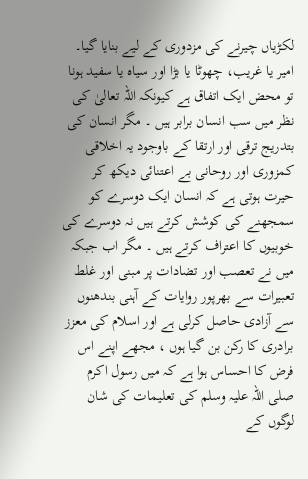لکڑیاں چیرنے کی مزدوری کے لیے بنایا گیا۔ امیر یا غریب، چھوٹا یا بڑا اور سیاہ یا سفید ہونا تو محض ایک اتفاق ہے کیونکہ اللہ تعالیٰ کی نظر میں سب انسان برابر ہیں ۔ مگر انسان کی بتدریج ترقی اور ارتقا کے باوجود یہ اخلاقی کمزوری اور روحانی بے اعتنائی دیکھ کر حیرت ہوتی ہے کہ انسان ایک دوسرے کو سمجھنے کی کوشش کرتے ہیں نہ دوسرے کی خوبیوں کا اعتراف کرتے ہیں ۔ مگر اب جبکہ میں نے تعصب اور تضادات پر مبنی اور غلط تعبیرات سے بھرپور روایات کے آہنی بندھنوں سے آزادی حاصل کرلی ہے اور اسلام کی معزز برادری کا رکن بن گیا ہوں ، مجھے اپنے اس فرض کا احساس ہوا ہے کہ میں رسول اکرم صلی اللہ علیہ وسلم کی تعلیمات کی شان لوگوں کے